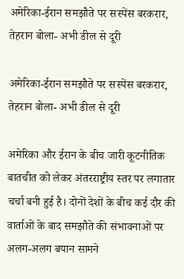अमेरिका-ईरान समझौते पर सस्पेंस बरकरार, तेहरान बोला- अभी डील से दूरी

अमेरिका-ईरान समझौते पर सस्पेंस बरकरार, तेहरान बोला- अभी डील से दूरी

अमेरिका और ईरान के बीच जारी कूटनीतिक बातचीत को लेकर अंतरराष्ट्रीय स्तर पर लगातार चर्चा बनी हुई है। दोनों देशों के बीच कई दौर की वार्ताओं के बाद समझौते की संभावनाओं पर अलग-अलग बयान सामने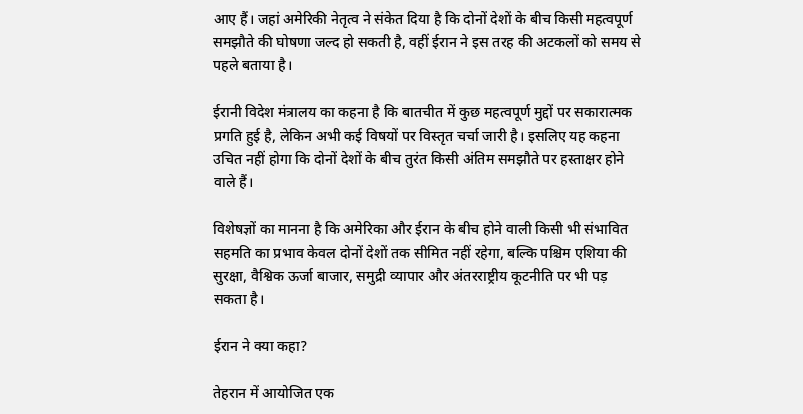आए हैं। जहां अमेरिकी नेतृत्व ने संकेत दिया है कि दोनों देशों के बीच किसी महत्वपूर्ण समझौते की घोषणा जल्द हो सकती है, वहीं ईरान ने इस तरह की अटकलों को समय से पहले बताया है।

ईरानी विदेश मंत्रालय का कहना है कि बातचीत में कुछ महत्वपूर्ण मुद्दों पर सकारात्मक प्रगति हुई है, लेकिन अभी कई विषयों पर विस्तृत चर्चा जारी है। इसलिए यह कहना उचित नहीं होगा कि दोनों देशों के बीच तुरंत किसी अंतिम समझौते पर हस्ताक्षर होने वाले हैं।

विशेषज्ञों का मानना है कि अमेरिका और ईरान के बीच होने वाली किसी भी संभावित सहमति का प्रभाव केवल दोनों देशों तक सीमित नहीं रहेगा, बल्कि पश्चिम एशिया की सुरक्षा, वैश्विक ऊर्जा बाजार, समुद्री व्यापार और अंतरराष्ट्रीय कूटनीति पर भी पड़ सकता है।

ईरान ने क्या कहा?

तेहरान में आयोजित एक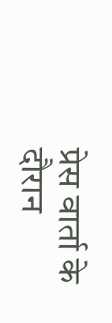प्रेस वार्ता के दौरान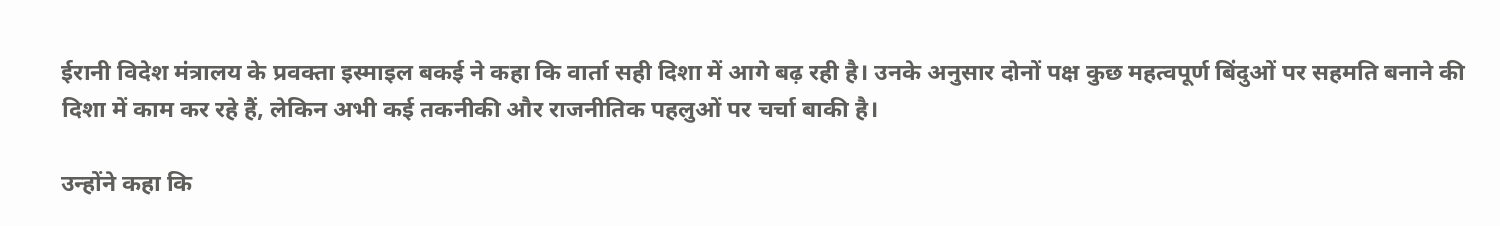ईरानी विदेश मंत्रालय के प्रवक्ता इस्माइल बकई ने कहा कि वार्ता सही दिशा में आगे बढ़ रही है। उनके अनुसार दोनों पक्ष कुछ महत्वपूर्ण बिंदुओं पर सहमति बनाने की दिशा में काम कर रहे हैं, लेकिन अभी कई तकनीकी और राजनीतिक पहलुओं पर चर्चा बाकी है।

उन्होंने कहा कि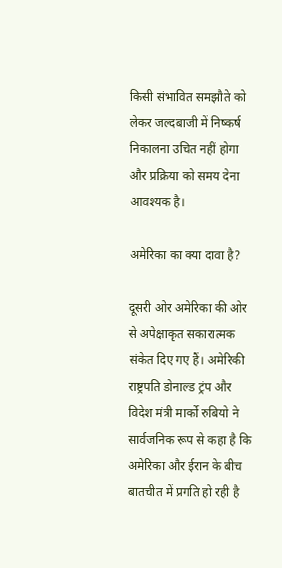किसी संभावित समझौते को लेकर जल्दबाजी में निष्कर्ष निकालना उचित नहीं होगा और प्रक्रिया को समय देना आवश्यक है।

अमेरिका का क्या दावा है?

दूसरी ओर अमेरिका की ओर से अपेक्षाकृत सकारात्मक संकेत दिए गए हैं। अमेरिकी राष्ट्रपति डोनाल्ड ट्रंप और विदेश मंत्री मार्को रुबियो ने सार्वजनिक रूप से कहा है कि अमेरिका और ईरान के बीच बातचीत में प्रगति हो रही है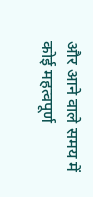और आने वाले समय में कोई महत्वपूर्ण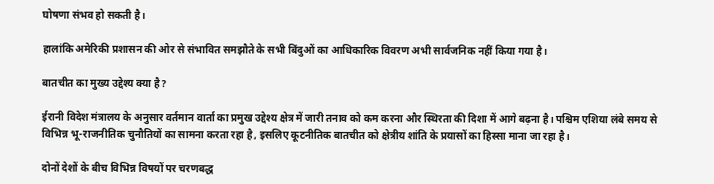घोषणा संभव हो सकती है।

हालांकि अमेरिकी प्रशासन की ओर से संभावित समझौते के सभी बिंदुओं का आधिकारिक विवरण अभी सार्वजनिक नहीं किया गया है।

बातचीत का मुख्य उद्देश्य क्या है?

ईरानी विदेश मंत्रालय के अनुसार वर्तमान वार्ता का प्रमुख उद्देश्य क्षेत्र में जारी तनाव को कम करना और स्थिरता की दिशा में आगे बढ़ना है। पश्चिम एशिया लंबे समय से विभिन्न भू-राजनीतिक चुनौतियों का सामना करता रहा है, इसलिए कूटनीतिक बातचीत को क्षेत्रीय शांति के प्रयासों का हिस्सा माना जा रहा है।

दोनों देशों के बीच विभिन्न विषयों पर चरणबद्ध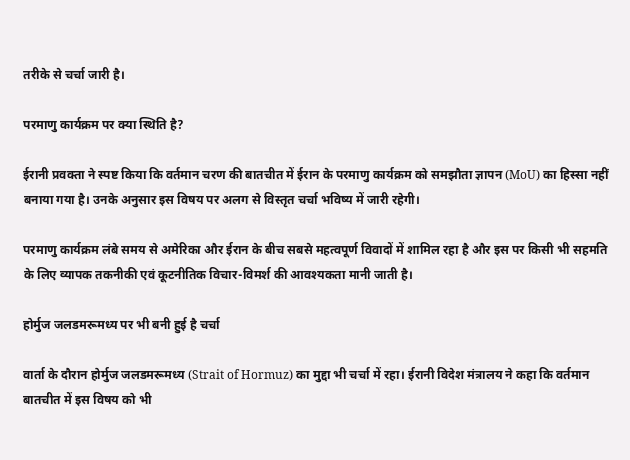तरीके से चर्चा जारी है।

परमाणु कार्यक्रम पर क्या स्थिति है?

ईरानी प्रवक्ता ने स्पष्ट किया कि वर्तमान चरण की बातचीत में ईरान के परमाणु कार्यक्रम को समझौता ज्ञापन (MoU) का हिस्सा नहीं बनाया गया है। उनके अनुसार इस विषय पर अलग से विस्तृत चर्चा भविष्य में जारी रहेगी।

परमाणु कार्यक्रम लंबे समय से अमेरिका और ईरान के बीच सबसे महत्वपूर्ण विवादों में शामिल रहा है और इस पर किसी भी सहमति के लिए व्यापक तकनीकी एवं कूटनीतिक विचार-विमर्श की आवश्यकता मानी जाती है।

होर्मुज जलडमरूमध्य पर भी बनी हुई है चर्चा

वार्ता के दौरान होर्मुज जलडमरूमध्य (Strait of Hormuz) का मुद्दा भी चर्चा में रहा। ईरानी विदेश मंत्रालय ने कहा कि वर्तमान बातचीत में इस विषय को भी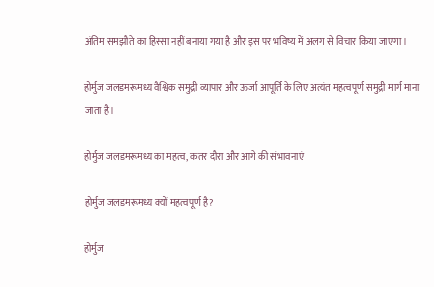अंतिम समझौते का हिस्सा नहीं बनाया गया है और इस पर भविष्य में अलग से विचार किया जाएगा।

होर्मुज जलडमरूमध्य वैश्विक समुद्री व्यापार और ऊर्जा आपूर्ति के लिए अत्यंत महत्वपूर्ण समुद्री मार्ग माना जाता है।

होर्मुज जलडमरूमध्य का महत्व, कतर दौरा और आगे की संभावनाएं

होर्मुज जलडमरूमध्य क्यों महत्वपूर्ण है?

होर्मुज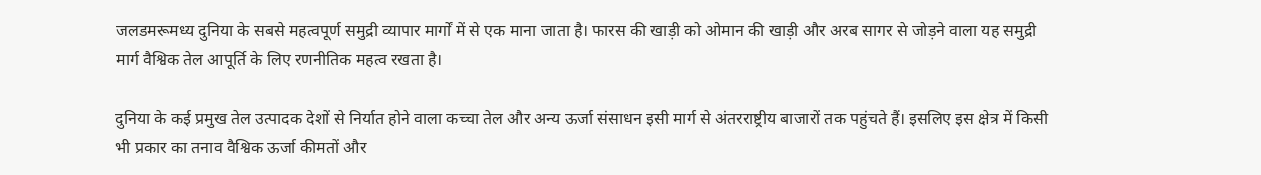जलडमरूमध्य दुनिया के सबसे महत्वपूर्ण समुद्री व्यापार मार्गों में से एक माना जाता है। फारस की खाड़ी को ओमान की खाड़ी और अरब सागर से जोड़ने वाला यह समुद्री मार्ग वैश्विक तेल आपूर्ति के लिए रणनीतिक महत्व रखता है।

दुनिया के कई प्रमुख तेल उत्पादक देशों से निर्यात होने वाला कच्चा तेल और अन्य ऊर्जा संसाधन इसी मार्ग से अंतरराष्ट्रीय बाजारों तक पहुंचते हैं। इसलिए इस क्षेत्र में किसी भी प्रकार का तनाव वैश्विक ऊर्जा कीमतों और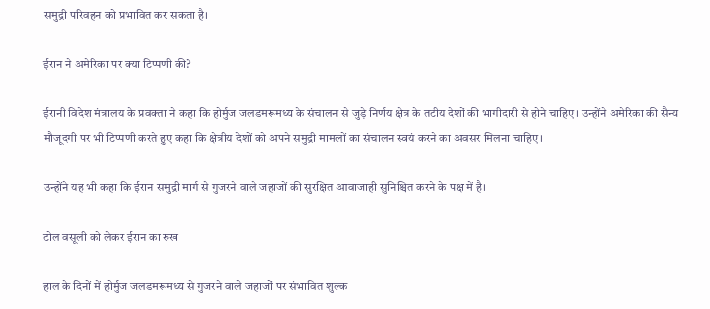समुद्री परिवहन को प्रभावित कर सकता है।

ईरान ने अमेरिका पर क्या टिप्पणी की?

ईरानी विदेश मंत्रालय के प्रवक्ता ने कहा कि होर्मुज जलडमरूमध्य के संचालन से जुड़े निर्णय क्षेत्र के तटीय देशों की भागीदारी से होने चाहिए। उन्होंने अमेरिका की सैन्य मौजूदगी पर भी टिप्पणी करते हुए कहा कि क्षेत्रीय देशों को अपने समुद्री मामलों का संचालन स्वयं करने का अवसर मिलना चाहिए।

उन्होंने यह भी कहा कि ईरान समुद्री मार्ग से गुजरने वाले जहाजों की सुरक्षित आवाजाही सुनिश्चित करने के पक्ष में है।

टोल वसूली को लेकर ईरान का रुख

हाल के दिनों में होर्मुज जलडमरूमध्य से गुजरने वाले जहाजों पर संभावित शुल्क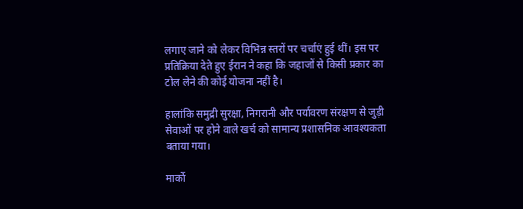लगाए जाने को लेकर विभिन्न स्तरों पर चर्चाएं हुई थीं। इस पर प्रतिक्रिया देते हुए ईरान ने कहा कि जहाजों से किसी प्रकार का टोल लेने की कोई योजना नहीं है।

हालांकि समुद्री सुरक्षा, निगरानी और पर्यावरण संरक्षण से जुड़ी सेवाओं पर होने वाले खर्च को सामान्य प्रशासनिक आवश्यकता बताया गया।

मार्को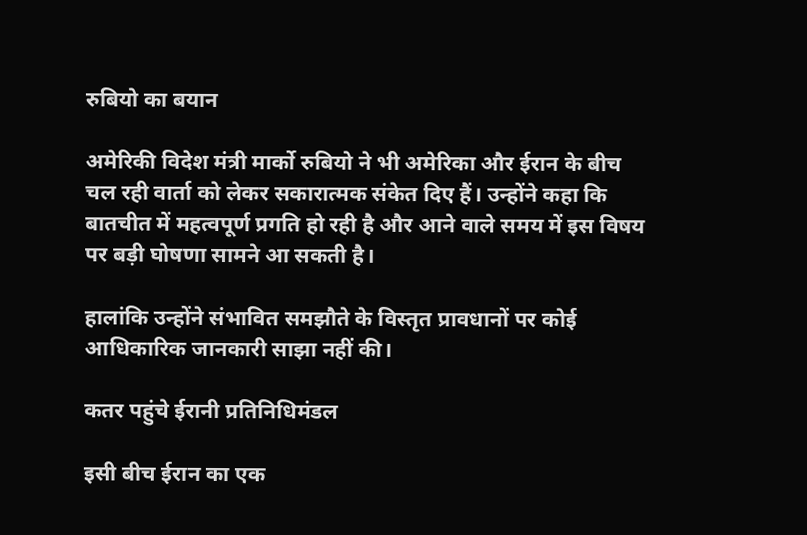रुबियो का बयान

अमेरिकी विदेश मंत्री मार्को रुबियो ने भी अमेरिका और ईरान के बीच चल रही वार्ता को लेकर सकारात्मक संकेत दिए हैं। उन्होंने कहा कि बातचीत में महत्वपूर्ण प्रगति हो रही है और आने वाले समय में इस विषय पर बड़ी घोषणा सामने आ सकती है।

हालांकि उन्होंने संभावित समझौते के विस्तृत प्रावधानों पर कोई आधिकारिक जानकारी साझा नहीं की।

कतर पहुंचे ईरानी प्रतिनिधिमंडल

इसी बीच ईरान का एक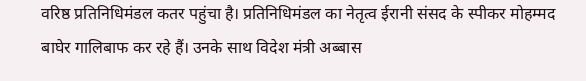वरिष्ठ प्रतिनिधिमंडल कतर पहुंचा है। प्रतिनिधिमंडल का नेतृत्व ईरानी संसद के स्पीकर मोहम्मद बाघेर गालिबाफ कर रहे हैं। उनके साथ विदेश मंत्री अब्बास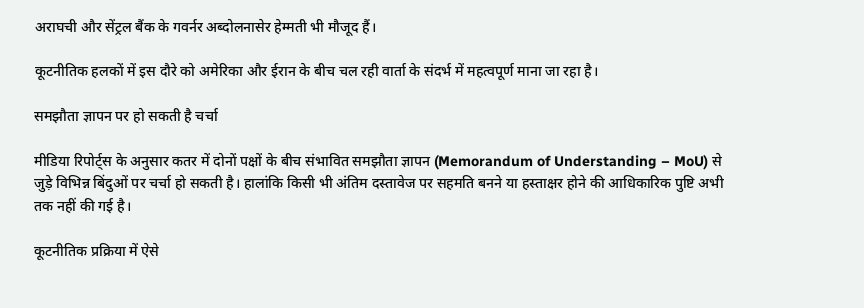अराघची और सेंट्रल बैंक के गवर्नर अब्दोलनासेर हेम्मती भी मौजूद हैं।

कूटनीतिक हलकों में इस दौरे को अमेरिका और ईरान के बीच चल रही वार्ता के संदर्भ में महत्वपूर्ण माना जा रहा है।

समझौता ज्ञापन पर हो सकती है चर्चा

मीडिया रिपोर्ट्स के अनुसार कतर में दोनों पक्षों के बीच संभावित समझौता ज्ञापन (Memorandum of Understanding – MoU) से जुड़े विभिन्न बिंदुओं पर चर्चा हो सकती है। हालांकि किसी भी अंतिम दस्तावेज पर सहमति बनने या हस्ताक्षर होने की आधिकारिक पुष्टि अभी तक नहीं की गई है।

कूटनीतिक प्रक्रिया में ऐसे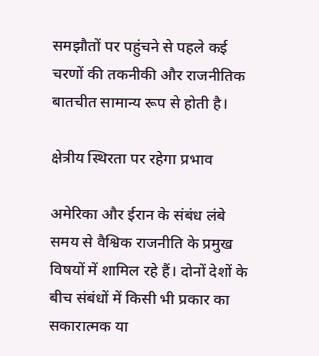समझौतों पर पहुंचने से पहले कई चरणों की तकनीकी और राजनीतिक बातचीत सामान्य रूप से होती है।

क्षेत्रीय स्थिरता पर रहेगा प्रभाव

अमेरिका और ईरान के संबंध लंबे समय से वैश्विक राजनीति के प्रमुख विषयों में शामिल रहे हैं। दोनों देशों के बीच संबंधों में किसी भी प्रकार का सकारात्मक या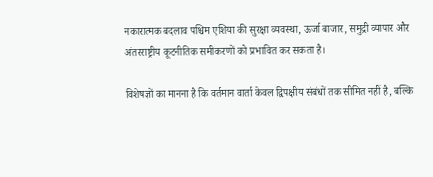नकारात्मक बदलाव पश्चिम एशिया की सुरक्षा व्यवस्था, ऊर्जा बाजार, समुद्री व्यापार और अंतरराष्ट्रीय कूटनीतिक समीकरणों को प्रभावित कर सकता है।

विशेषज्ञों का मानना है कि वर्तमान वार्ता केवल द्विपक्षीय संबंधों तक सीमित नहीं है, बल्कि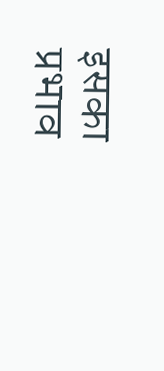इसका प्रभाव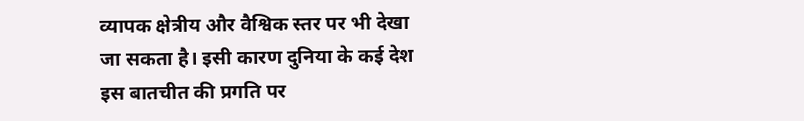व्यापक क्षेत्रीय और वैश्विक स्तर पर भी देखा जा सकता है। इसी कारण दुनिया के कई देश इस बातचीत की प्रगति पर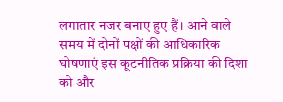लगातार नजर बनाए हुए हैं। आने वाले समय में दोनों पक्षों की आधिकारिक घोषणाएं इस कूटनीतिक प्रक्रिया की दिशा को और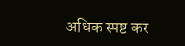अधिक स्पष्ट कर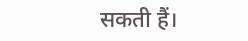सकती हैं।